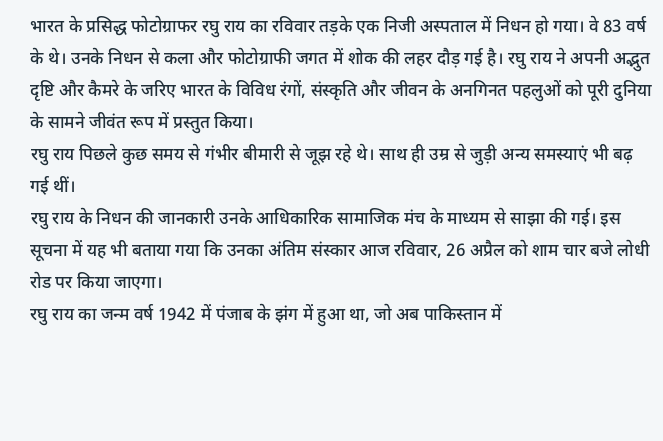भारत के प्रसिद्ध फोटोग्राफर रघु राय का रविवार तड़के एक निजी अस्पताल में निधन हो गया। वे 83 वर्ष के थे। उनके निधन से कला और फोटोग्राफी जगत में शोक की लहर दौड़ गई है। रघु राय ने अपनी अद्भुत दृष्टि और कैमरे के जरिए भारत के विविध रंगों, संस्कृति और जीवन के अनगिनत पहलुओं को पूरी दुनिया के सामने जीवंत रूप में प्रस्तुत किया।
रघु राय पिछले कुछ समय से गंभीर बीमारी से जूझ रहे थे। साथ ही उम्र से जुड़ी अन्य समस्याएं भी बढ़ गई थीं।
रघु राय के निधन की जानकारी उनके आधिकारिक सामाजिक मंच के माध्यम से साझा की गई। इस सूचना में यह भी बताया गया कि उनका अंतिम संस्कार आज रविवार, 26 अप्रैल को शाम चार बजे लोधी रोड पर किया जाएगा।
रघु राय का जन्म वर्ष 1942 में पंजाब के झंग में हुआ था, जो अब पाकिस्तान में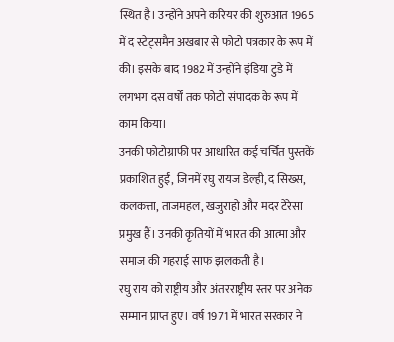स्थित है। उन्होंने अपने करियर की शुरुआत 1965 में द स्टेट्समैन अखबार से फोटो पत्रकार के रूप में की। इसके बाद 1982 में उन्होंने इंडिया टुडे में लगभग दस वर्षों तक फोटो संपादक के रूप में काम किया।
उनकी फोटोग्राफी पर आधारित कई चर्चित पुस्तकें प्रकाशित हुईं, जिनमें रघु रायज डेल्ही, द सिख्स, कलकत्ता, ताजमहल, खजुराहो और मदर टेरेसा प्रमुख हैं। उनकी कृतियों में भारत की आत्मा और समाज की गहराई साफ झलकती है।
रघु राय को राष्ट्रीय और अंतरराष्ट्रीय स्तर पर अनेक सम्मान प्राप्त हुए। वर्ष 1971 में भारत सरकार ने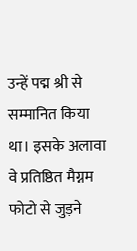उन्हें पद्म श्री से सम्मानित किया था। इसके अलावा वे प्रतिष्ठित मैग्नम फोटो से जुड़ने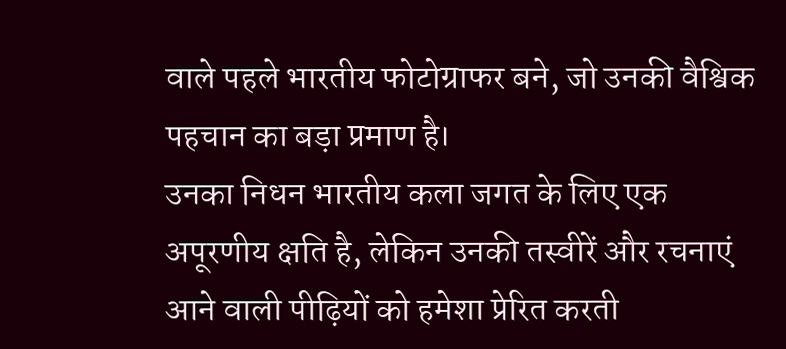वाले पहले भारतीय फोटोग्राफर बने, जो उनकी वैश्विक पहचान का बड़ा प्रमाण है।
उनका निधन भारतीय कला जगत के लिए एक अपूरणीय क्षति है, लेकिन उनकी तस्वीरें और रचनाएं आने वाली पीढ़ियों को हमेशा प्रेरित करती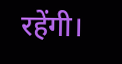रहेंगी।